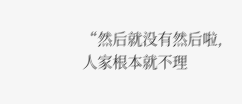“然后就没有然后啦,人家根本就不理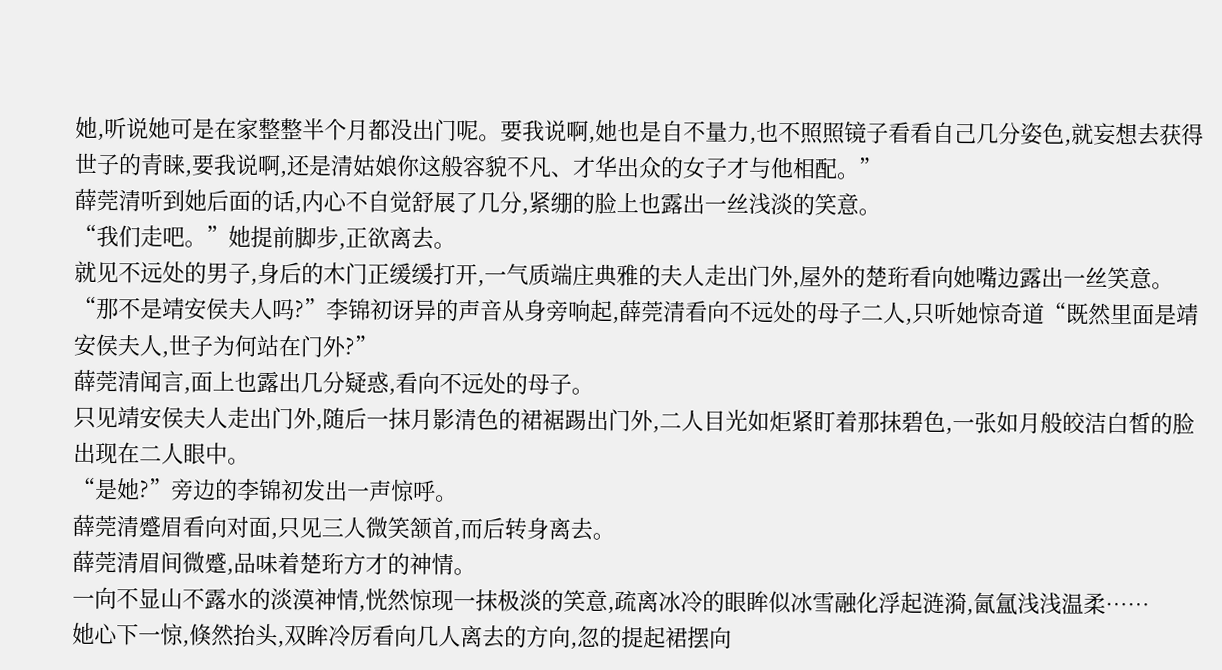她,听说她可是在家整整半个月都没出门呢。要我说啊,她也是自不量力,也不照照镜子看看自己几分姿色,就妄想去获得世子的青睐,要我说啊,还是清姑娘你这般容貌不凡、才华出众的女子才与他相配。”
薛莞清听到她后面的话,内心不自觉舒展了几分,紧绷的脸上也露出一丝浅淡的笑意。
“我们走吧。”她提前脚步,正欲离去。
就见不远处的男子,身后的木门正缓缓打开,一气质端庄典雅的夫人走出门外,屋外的楚珩看向她嘴边露出一丝笑意。
“那不是靖安侯夫人吗?”李锦初讶异的声音从身旁响起,薛莞清看向不远处的母子二人,只听她惊奇道“既然里面是靖安侯夫人,世子为何站在门外?”
薛莞清闻言,面上也露出几分疑惑,看向不远处的母子。
只见靖安侯夫人走出门外,随后一抹月影清色的裙裾踢出门外,二人目光如炬紧盯着那抹碧色,一张如月般皎洁白皙的脸出现在二人眼中。
“是她?”旁边的李锦初发出一声惊呼。
薛莞清蹙眉看向对面,只见三人微笑颔首,而后转身离去。
薛莞清眉间微蹙,品味着楚珩方才的神情。
一向不显山不露水的淡漠神情,恍然惊现一抹极淡的笑意,疏离冰冷的眼眸似冰雪融化浮起涟漪,氤氲浅浅温柔……
她心下一惊,倏然抬头,双眸冷厉看向几人离去的方向,忽的提起裙摆向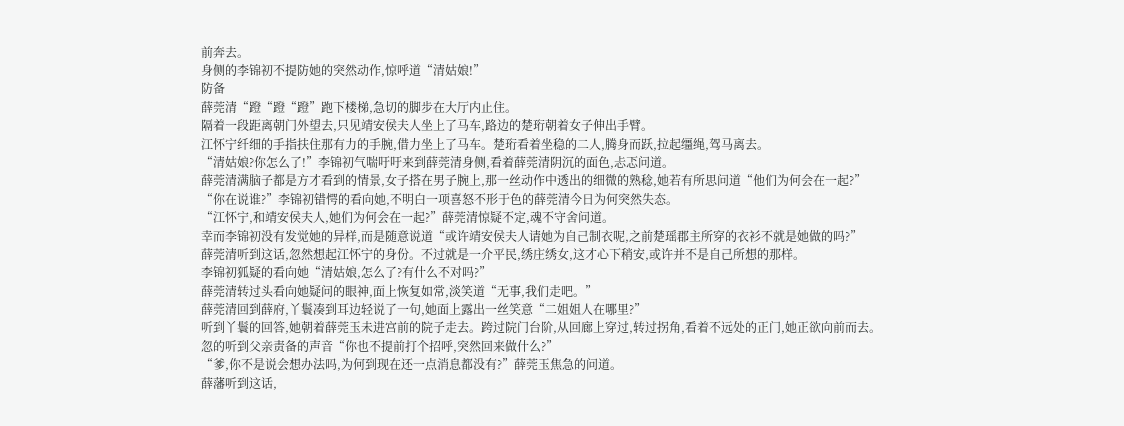前奔去。
身侧的李锦初不提防她的突然动作,惊呼道“清姑娘!”
防备
薛莞清“蹬“蹬“蹬”跑下楼梯,急切的脚步在大厅内止住。
隔着一段距离朝门外望去,只见靖安侯夫人坐上了马车,路边的楚珩朝着女子伸出手臂。
江怀宁纤细的手指扶住那有力的手腕,借力坐上了马车。楚珩看着坐稳的二人,腾身而跃,拉起缰绳,驾马离去。
“清姑娘?你怎么了!”李锦初气喘吁吁来到薛莞清身侧,看着薛莞清阴沉的面色,忐忑问道。
薛莞清满脑子都是方才看到的情景,女子搭在男子腕上,那一丝动作中透出的细微的熟稔,她若有所思问道“他们为何会在一起?”
“你在说谁?”李锦初错愕的看向她,不明白一项喜怒不形于色的薛莞清今日为何突然失态。
“江怀宁,和靖安侯夫人,她们为何会在一起?”薛莞清惊疑不定,魂不守舍问道。
幸而李锦初没有发觉她的异样,而是随意说道“或许靖安侯夫人请她为自己制衣呢,之前楚瑶郡主所穿的衣衫不就是她做的吗?”
薛莞清听到这话,忽然想起江怀宁的身份。不过就是一介平民,绣庄绣女,这才心下稍安,或许并不是自己所想的那样。
李锦初狐疑的看向她“清姑娘,怎么了?有什么不对吗?”
薛莞清转过头看向她疑问的眼神,面上恢复如常,淡笑道“无事,我们走吧。”
薛莞清回到薛府,丫鬟凑到耳边轻说了一句,她面上露出一丝笑意“二姐姐人在哪里?”
听到丫鬟的回答,她朝着薛莞玉未进宫前的院子走去。跨过院门台阶,从回廊上穿过,转过拐角,看着不远处的正门,她正欲向前而去。
忽的听到父亲责备的声音“你也不提前打个招呼,突然回来做什么?”
“爹,你不是说会想办法吗,为何到现在还一点消息都没有?”薛莞玉焦急的问道。
薛藩听到这话,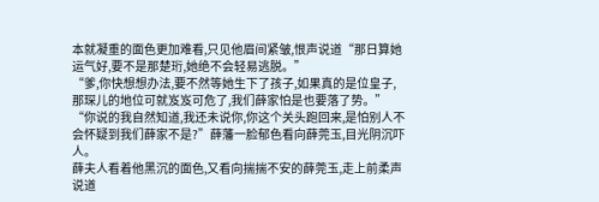本就凝重的面色更加难看,只见他眉间紧皱,恨声说道“那日算她运气好,要不是那楚珩,她绝不会轻易逃脱。”
“爹,你快想想办法,要不然等她生下了孩子,如果真的是位皇子,那琛儿的地位可就岌岌可危了,我们薛家怕是也要落了势。”
“你说的我自然知道,我还未说你,你这个关头跑回来,是怕别人不会怀疑到我们薛家不是?”薛藩一脸郁色看向薛莞玉,目光阴沉吓人。
薛夫人看着他黑沉的面色,又看向揣揣不安的薛莞玉,走上前柔声说道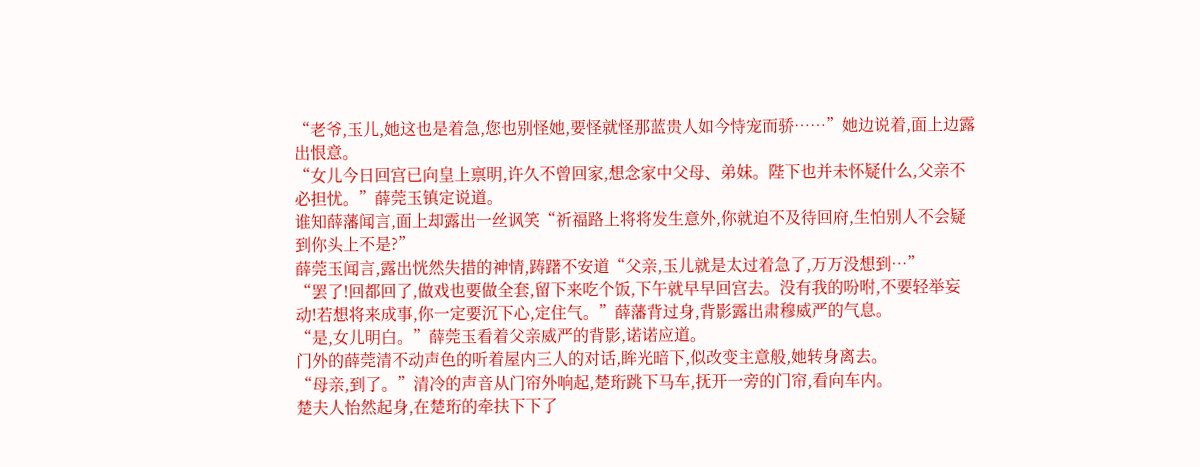“老爷,玉儿,她这也是着急,您也别怪她,要怪就怪那蓝贵人如今恃宠而骄……”她边说着,面上边露出恨意。
“女儿今日回宫已向皇上禀明,许久不曾回家,想念家中父母、弟妹。陛下也并未怀疑什么,父亲不必担忧。”薛莞玉镇定说道。
谁知薛藩闻言,面上却露出一丝讽笑“祈福路上将将发生意外,你就迫不及待回府,生怕别人不会疑到你头上不是?”
薛莞玉闻言,露出恍然失措的神情,踌躇不安道“父亲,玉儿就是太过着急了,万万没想到…”
“罢了!回都回了,做戏也要做全套,留下来吃个饭,下午就早早回宫去。没有我的吩咐,不要轻举妄动!若想将来成事,你一定要沉下心,定住气。”薛藩背过身,背影露出肃穆威严的气息。
“是,女儿明白。”薛莞玉看着父亲威严的背影,诺诺应道。
门外的薛莞清不动声色的听着屋内三人的对话,眸光暗下,似改变主意般,她转身离去。
“母亲,到了。”清冷的声音从门帘外响起,楚珩跳下马车,抚开一旁的门帘,看向车内。
楚夫人怡然起身,在楚珩的牵扶下下了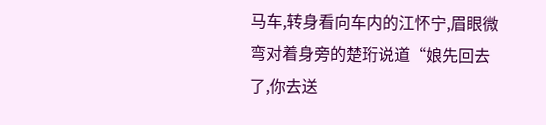马车,转身看向车内的江怀宁,眉眼微弯对着身旁的楚珩说道“娘先回去了,你去送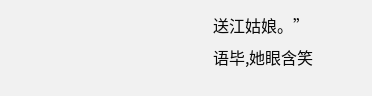送江姑娘。”
语毕,她眼含笑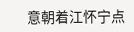意朝着江怀宁点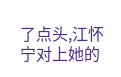了点头,江怀宁对上她的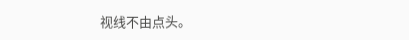视线不由点头。